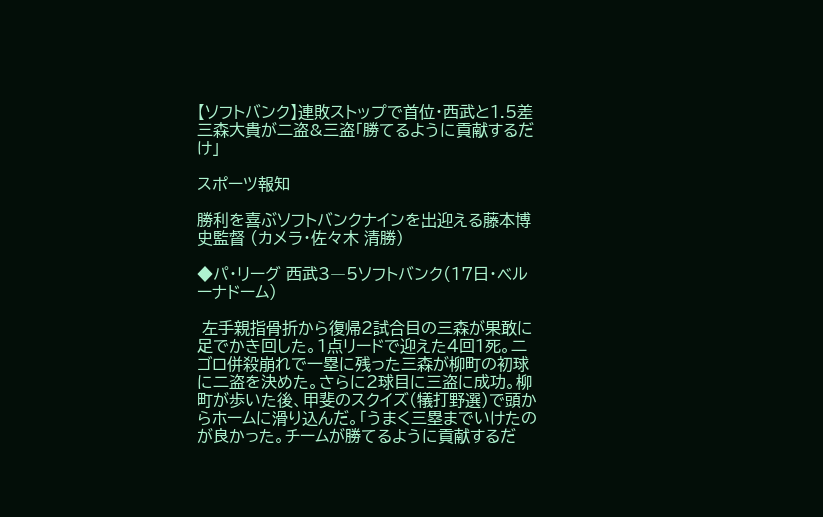【ソフトバンク】連敗ストップで首位・西武と1.5差 三森大貴が二盗&三盗「勝てるように貢献するだけ」

スポーツ報知

勝利を喜ぶソフトバンクナインを出迎える藤本博史監督 (カメラ・佐々木 清勝)

◆パ・リーグ 西武3―5ソフトバンク(17日・ベルーナドーム)

 左手親指骨折から復帰2試合目の三森が果敢に足でかき回した。1点リードで迎えた4回1死。二ゴロ併殺崩れで一塁に残った三森が柳町の初球に二盗を決めた。さらに2球目に三盗に成功。柳町が歩いた後、甲斐のスクイズ(犠打野選)で頭からホームに滑り込んだ。「うまく三塁までいけたのが良かった。チームが勝てるように貢献するだ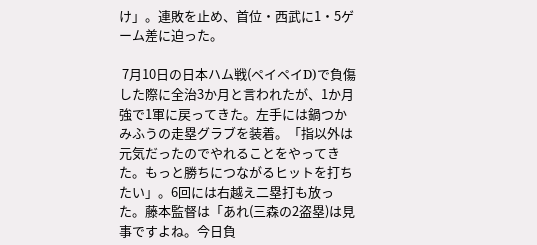け」。連敗を止め、首位・西武に1・5ゲーム差に迫った。

 7月10日の日本ハム戦(ペイペイD)で負傷した際に全治3か月と言われたが、1か月強で1軍に戻ってきた。左手には鍋つかみふうの走塁グラブを装着。「指以外は元気だったのでやれることをやってきた。もっと勝ちにつながるヒットを打ちたい」。6回には右越え二塁打も放った。藤本監督は「あれ(三森の2盗塁)は見事ですよね。今日負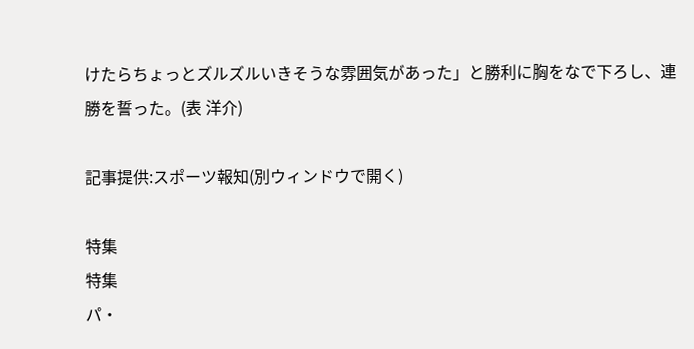けたらちょっとズルズルいきそうな雰囲気があった」と勝利に胸をなで下ろし、連勝を誓った。(表 洋介)

記事提供:スポーツ報知(別ウィンドウで開く)

特集
特集
パ・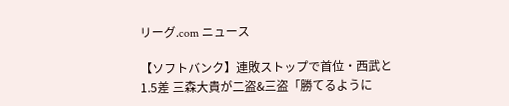リーグ.com ニュース

【ソフトバンク】連敗ストップで首位・西武と1.5差 三森大貴が二盗&三盗「勝てるように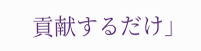貢献するだけ」